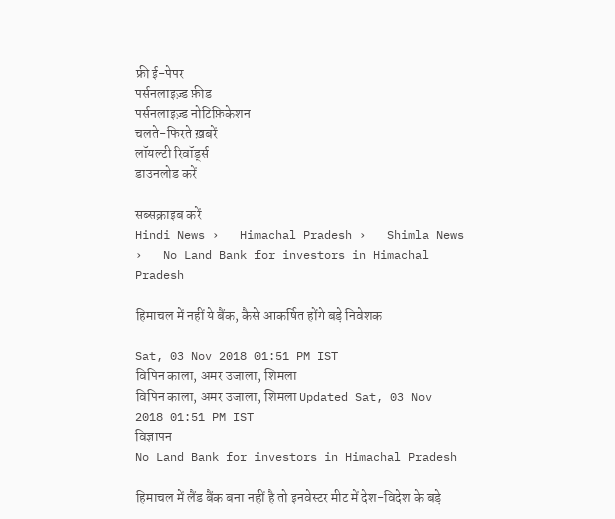फ्री ई-पेपर
पर्सनलाइज़्ड फ़ीड
पर्सनलाइज़्ड नोटिफ़िकेशन
चलते-फिरते ख़बरें
लॉयल्टी रिवॉर्ड्स
डाउनलोड करें

सब्सक्राइब करें
Hindi News ›   Himachal Pradesh ›   Shimla News ›   No Land Bank for investors in Himachal Pradesh

हिमाचल में नहीं ये बैंक, कैसे आकर्षित होंगे बड़े निवेशक

Sat, 03 Nov 2018 01:51 PM IST
विपिन काला, अमर उजाला, शिमला
विपिन काला, अमर उजाला, शिमला Updated Sat, 03 Nov 2018 01:51 PM IST
विज्ञापन
No Land Bank for investors in Himachal Pradesh

हिमाचल में लैंड बैंक बना नहीं है तो इनवेस्टर मीट में देश-विदेश के बड़े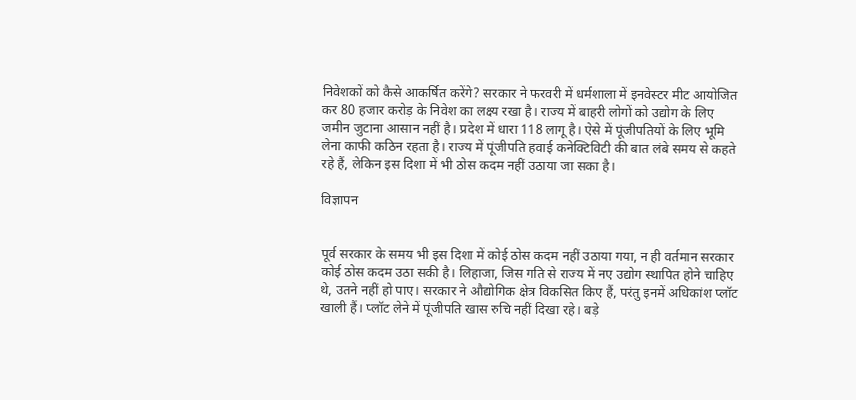निवेशकों को कैसे आकर्षित करेंगे? सरकार ने फरवरी में धर्मशाला में इनवेस्टर मीट आयोजित कर 80 हजार करोड़ के निवेश का लक्ष्य रखा है। राज्य में बाहरी लोगों को उद्योग के लिए जमीन जुटाना आसान नहीं है। प्रदेश में धारा 118 लागू है। ऐसे में पूंजीपतियों के लिए भूमि लेना काफी कठिन रहता है। राज्य में पूंजीपति हवाई कनेक्टिविटी की बात लंबे समय से कहते रहे हैं, लेकिन इस दिशा में भी ठोस कदम नहीं उठाया जा सका है।

विज्ञापन


पूर्व सरकार के समय भी इस दिशा में कोई ठोस कदम नहीं उठाया गया, न ही वर्तमान सरकार कोई ठोस कदम उठा सकी है। लिहाजा, जिस गति से राज्य में नए उद्योग स्थापित होने चाहिए थे, उतने नहीं हो पाए। सरकार ने औद्योगिक क्षेत्र विकसित किए हैं, परंतु इनमें अधिकांश प्लॉट खाली हैं। प्लॉट लेने में पूंजीपति खास रुचि नहीं दिखा रहे। बड़े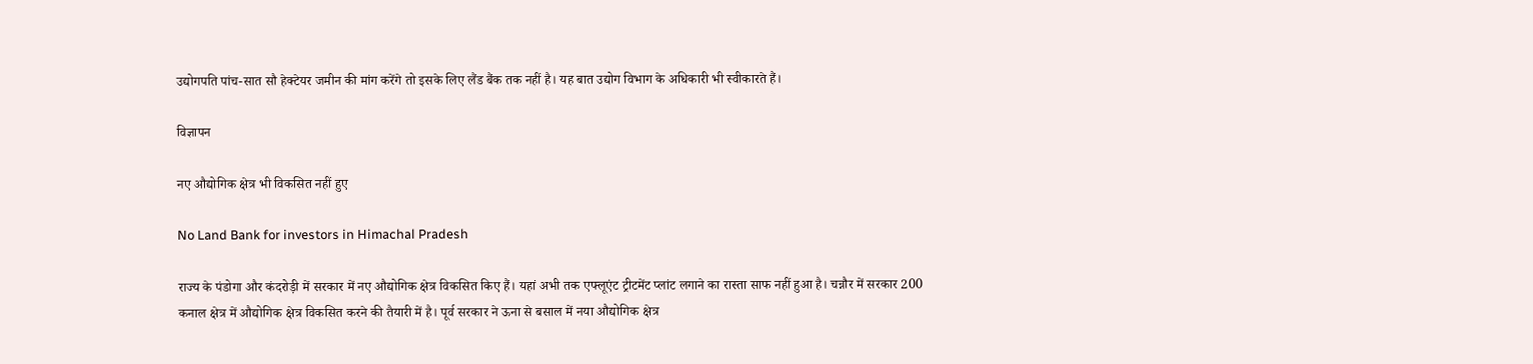उद्योगपति पांच-सात सौ हेक्टेयर जमीन की मांग करेंगे तो इसके लिए लैंड बैंक तक नहीं है। यह बात उद्योग विभाग के अधिकारी भी स्वीकारते हैं।

विज्ञापन

नए औद्योगिक क्षेत्र भी विकसित नहीं हुए

No Land Bank for investors in Himachal Pradesh

राज्य के पंडोगा और कंदरोड़ी में सरकार में नए औद्योगिक क्षेत्र विकसित किए हैं। यहां अभी तक एफ्लूएंट ट्रीटमेंट प्लांट लगाने का रास्ता साफ नहीं हुआ है। चन्नौर में सरकार 200 कनाल क्षेत्र में औद्योगिक क्षेत्र विकसित करने की तैयारी में है। पूर्व सरकार ने ऊना से बसाल में नया औद्योगिक क्षेत्र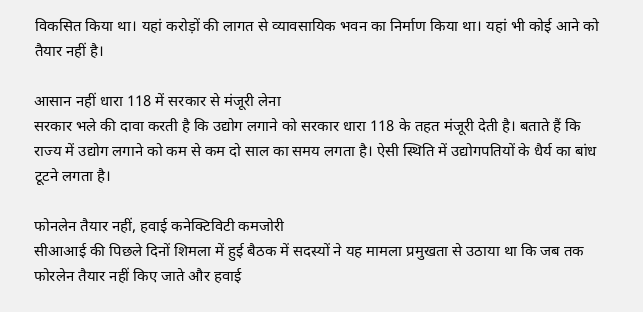विकसित किया था। यहां करोड़ों की लागत से व्यावसायिक भवन का निर्माण किया था। यहां भी कोई आने को तैयार नहीं है।

आसान नहीं धारा 118 में सरकार से मंजूरी लेना
सरकार भले की दावा करती है कि उद्योग लगाने को सरकार धारा 118 के तहत मंजूरी देती है। बताते हैं कि राज्य में उद्योग लगाने को कम से कम दो साल का समय लगता है। ऐसी स्थिति में उद्योगपतियों के धैर्य का बांध टूटने लगता है।

फोनलेन तैयार नहीं, हवाई कनेक्टिविटी कमजोरी
सीआआई की पिछले दिनों शिमला में हुई बैठक में सदस्यों ने यह मामला प्रमुखता से उठाया था कि जब तक फोरलेन तैयार नहीं किए जाते और हवाई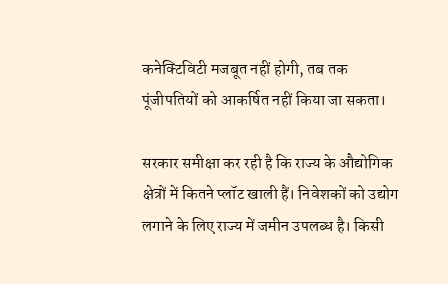कनेक्टिविटी मजबूत नहीं होगी, तब तक पूंजीपतियों को आकर्षित नहीं किया जा सकता।

सरकार समीक्षा कर रही है कि राज्य के औद्योगिक क्षेत्रों में कितने प्लॉट खाली हैं। निवेशकों को उद्योग लगाने के लिए राज्य में जमीन उपलब्ध है। किसी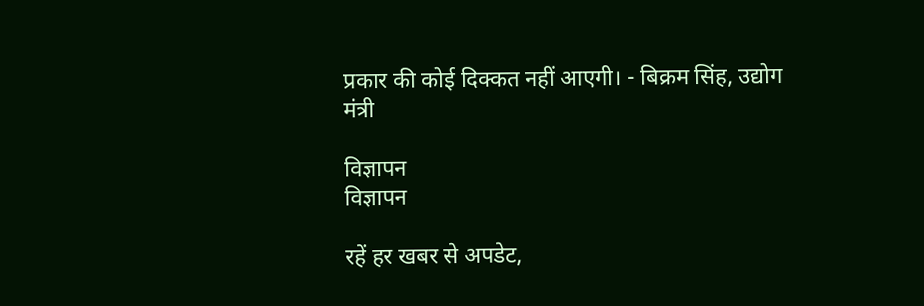प्रकार की कोई दिक्कत नहीं आएगी। - बिक्रम सिंह, उद्योग मंत्री

विज्ञापन
विज्ञापन

रहें हर खबर से अपडेट,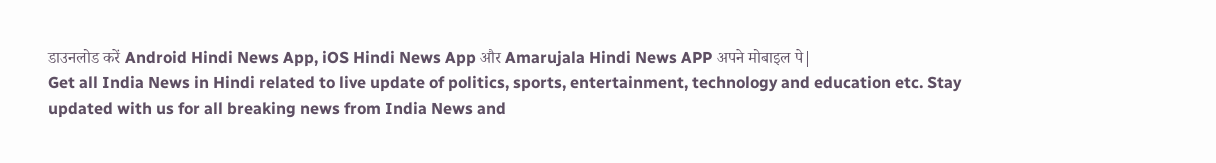डाउनलोड करें Android Hindi News App, iOS Hindi News App और Amarujala Hindi News APP अपने मोबाइल पे|
Get all India News in Hindi related to live update of politics, sports, entertainment, technology and education etc. Stay updated with us for all breaking news from India News and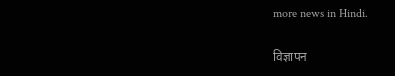more news in Hindi.

विज्ञापन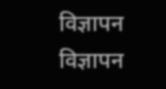विज्ञापन
विज्ञापन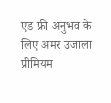एड फ्री अनुभव के लिए अमर उजाला प्रीमियम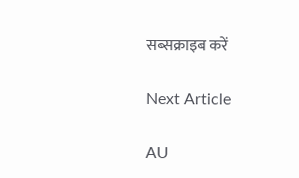सब्सक्राइब करें

Next Article

AU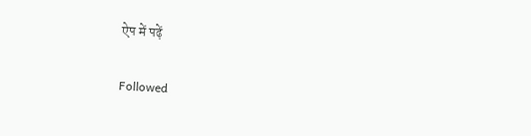ऐप में पढ़ें

Followed